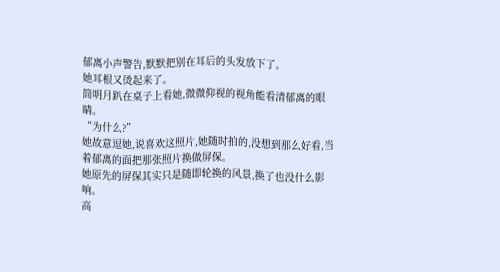郁离小声警告,默默把别在耳后的头发放下了。
她耳根又烫起来了。
简明月趴在桌子上看她,微微仰视的视角能看清郁离的眼睛。
“为什么?”
她故意逗她,说喜欢这照片,她随时拍的,没想到那么好看,当着郁离的面把那张照片换做屏保。
她原先的屏保其实只是随即轮换的风景,换了也没什么影响。
高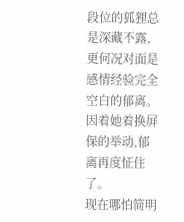段位的狐狸总是深藏不露,更何况对面是感情经验完全空白的郁离。
因着她着换屏保的举动,郁离再度怔住了。
现在哪怕简明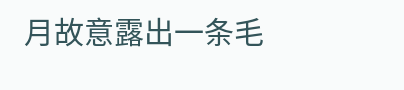月故意露出一条毛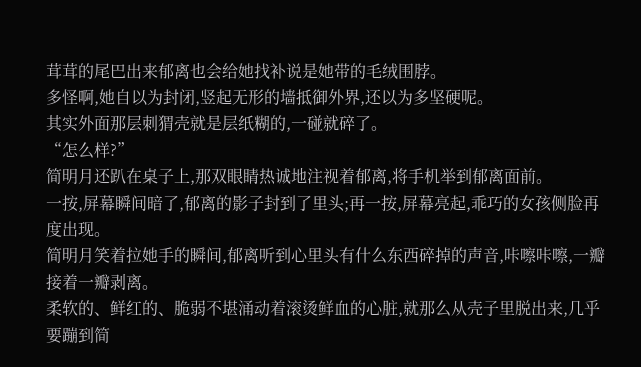茸茸的尾巴出来郁离也会给她找补说是她带的毛绒围脖。
多怪啊,她自以为封闭,竖起无形的墙抵御外界,还以为多坚硬呢。
其实外面那层刺猬壳就是层纸糊的,一碰就碎了。
“怎么样?”
简明月还趴在桌子上,那双眼睛热诚地注视着郁离,将手机举到郁离面前。
一按,屏幕瞬间暗了,郁离的影子封到了里头;再一按,屏幕亮起,乖巧的女孩侧脸再度出现。
简明月笑着拉她手的瞬间,郁离听到心里头有什么东西碎掉的声音,咔嚓咔嚓,一瓣接着一瓣剥离。
柔软的、鲜红的、脆弱不堪涌动着滚烫鲜血的心脏,就那么从壳子里脱出来,几乎要蹦到简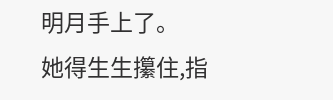明月手上了。
她得生生攥住,指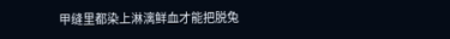甲缝里都染上淋漓鲜血才能把脱兔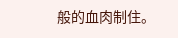般的血肉制住。